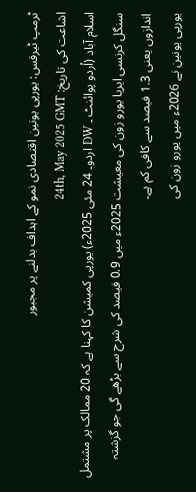ٹرمپ ٹیرفس: یورپی یونین اقتصادی نمو کے اہداف بدلنے پر مجبور
اشاعت کی تاریخ: 24th, May 2025 GMT
اسلام آباد (اُردو پوائنٹ ۔ DW اردو۔ 24 مئی 2025ء) یورپی کمیشن کا کہنا ہے کہ 20 ممالک پر مشتمل سنگل کرنسی ایریا یورو زون کی معیشت 2025ء میں 0.9 فیصد کی شرح سے بڑھے گی جو گزشتہ اندازوں یعنی 1.3 فیصد سے کافی کم ہے۔
یورپی یونین نے 2026ء میں یورو زون کی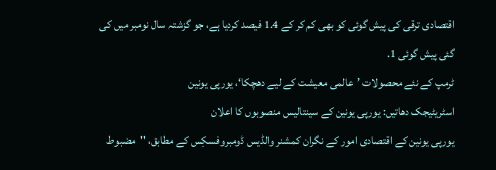اقتصادی ترقی کی پیش گوئی کو بھی کم کر کے 1.4 فیصد کردیا ہے، جو گزشتہ سال نومبر میں کی گئی پیش گوئی 1.
ٹرمپ کے نئے محصولات ’عالمی معیشت کے لیے دھچکا‘، یورپی یونین
اسٹریٹیجک دھاتیں: یورپی یونین کے سینتالیس منصوبوں کا اعلان
یورپی یونین کے اقتصادی امور کے نگران کمشنر والڈیس ڈومبروفسکِس کے مطابق، ''مضبوط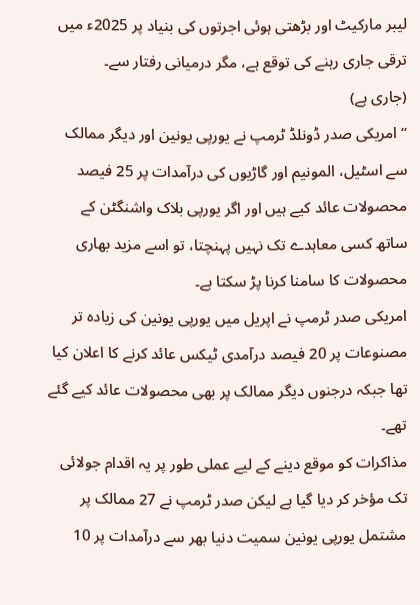لیبر مارکیٹ اور بڑھتی ہوئی اجرتوں کی بنیاد پر 2025ء میں ترقی جاری رہنے کی توقع ہے، مگر درمیانی رفتار سے۔
(جاری ہے)
‘‘امریکی صدر ڈونلڈ ٹرمپ نے یورپی یونین اور دیگر ممالک سے اسٹیل، المونیم اور گاڑیوں کی درآمدات پر 25 فیصد محصولات عائد کیے ہیں اور اگر یورپی بلاک واشنگٹن کے ساتھ کسی معاہدے تک نہیں پہنچتا، تو اسے مزید بھاری محصولات کا سامنا کرنا پڑ سکتا ہے۔
امریکی صدر ٹرمپ نے اپریل میں یورپی یونین کی زیادہ تر مصنوعات پر 20 فیصد درآمدی ٹیکس عائد کرنے کا اعلان کیا تھا جبکہ درجنوں دیگر ممالک پر بھی محصولات عائد کیے گئے تھے۔
مذاکرات کو موقع دینے کے لیے عملی طور پر یہ اقدام جولائی تک مؤخر کر دیا گیا ہے لیکن صدر ٹرمپ نے 27 ممالک پر مشتمل یورپی یونین سمیت دنیا بھر سے درآمدات پر 10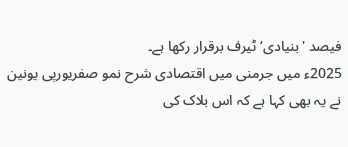فیصد 'بنیادی‘ ٹیرف برقرار رکھا ہے۔
2025ء میں جرمنی میں اقتصادی شرح نمو صفریورپی یونین نے یہ بھی کہا ہے کہ اس بلاک کی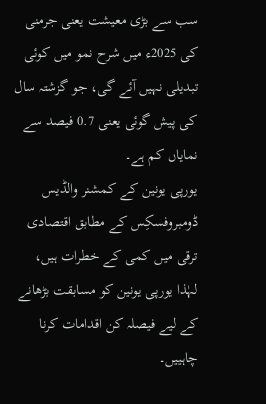سب سے بڑی معیشت یعنی جرمنی کی 2025ء میں شرح نمو میں کوئی تبدیلی نہیں آئے گی، جو گزشتہ سال کی پیش گوئی یعنی 0.7 فیصد سے نمایاں کم ہے۔
یورپی یونین کے کمشنر والڈیس ڈومبروفسکِس کے مطابق اقتصادی ترقی میں کمی کے خطرات ہیں، لہٰذا یورپی یونین کو مسابقت بڑھانے کے لیے فیصلہ کن اقدامات کرنا چاہییں۔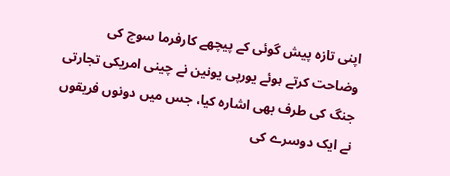اپنی تازہ پیش گوئی کے پیچھے کارفرما سوچ کی وضاحت کرتے ہوئے یورپی یونین نے چینی امریکی تجارتی جنگ کی طرف بھی اشارہ کیا، جس میں دونوں فریقوں نے ایک دوسرے کی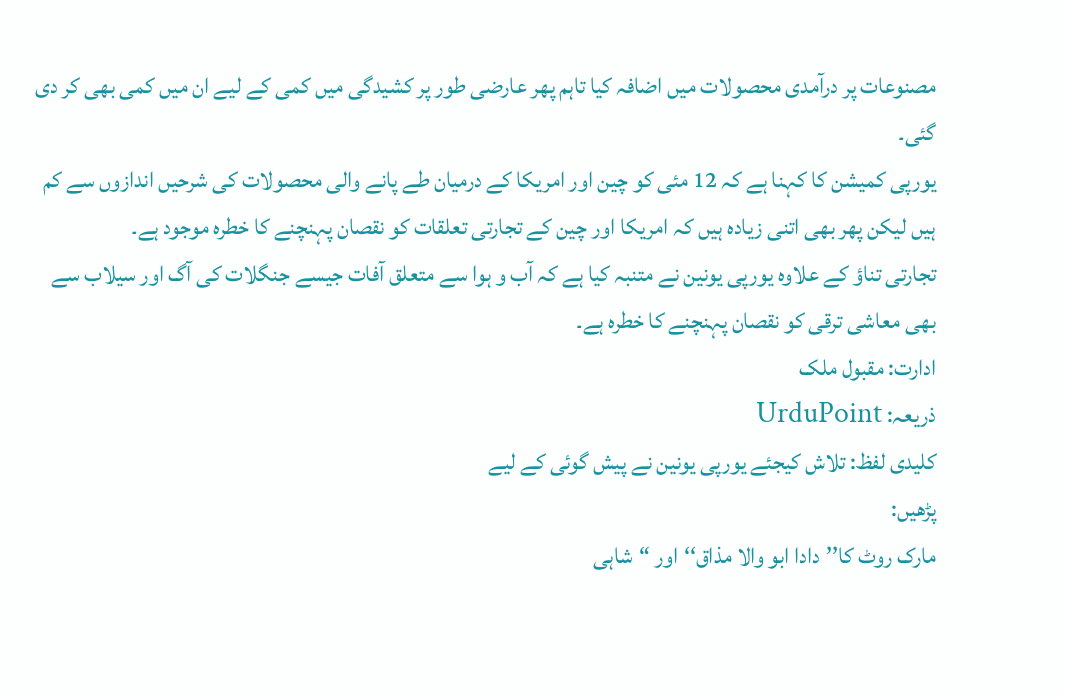مصنوعات پر درآمدی محصولات میں اضافہ کیا تاہم پھر عارضی طور پر کشیدگی میں کمی کے لیے ان میں کمی بھی کر دی گئی۔
یورپی کمیشن کا کہنا ہے کہ 12 مئی کو چین اور امریکا کے درمیان طے پانے والی محصولات کی شرحیں اندازوں سے کم ہیں لیکن پھر بھی اتنی زیادہ ہیں کہ امریکا اور چین کے تجارتی تعلقات کو نقصان پہنچنے کا خطرہ موجود ہے۔
تجارتی تناؤ کے علاوہ یورپی یونین نے متنبہ کیا ہے کہ آب و ہوا سے متعلق آفات جیسے جنگلات کی آگ اور سیلاب سے بھی معاشی ترقی کو نقصان پہنچنے کا خطرہ ہے۔
ادارت: مقبول ملک
ذریعہ: UrduPoint
کلیدی لفظ: تلاش کیجئے یورپی یونین نے پیش گوئی کے لیے
پڑھیں:
مارک روٹ کا’’دادا ابو والا مذاق‘‘اور “شاہی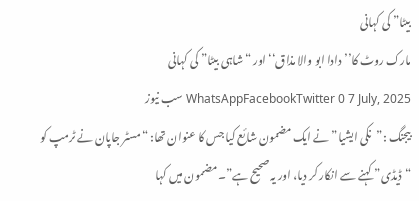بیٹا” کی کہانی
مارک روٹ کا’’دادا ابو والا مذاق‘‘اور “شاہی بیٹا” کی کہانی WhatsAppFacebookTwitter 0 7 July, 2025 سب نیوز
بیجنگ :”نکی ایشیا” نے ایک مضمون شائع کیا جس کا عنوان تھا: “مسٹر جاپان نے ٹرمپ کو “ڈیڈی” کہنے سے انکار کر دیا، اور یہ صحیح ہے”۔ مضمون میں کہا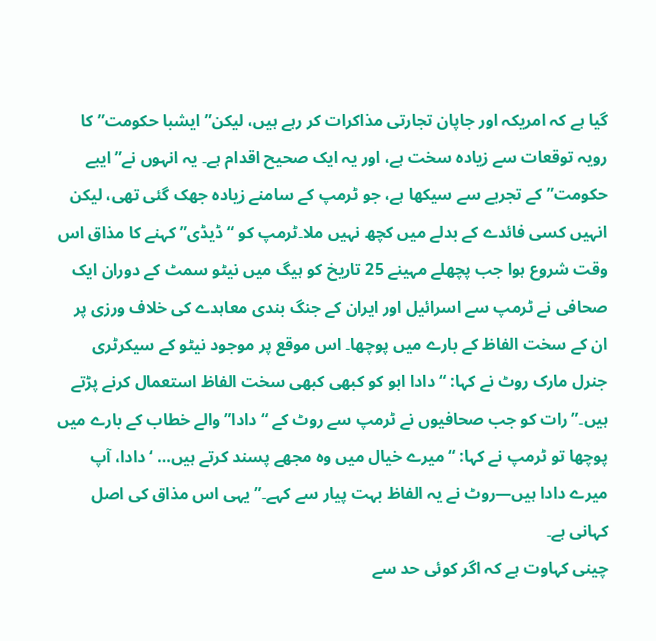گیا ہے کہ امریکہ اور جاپان تجارتی مذاکرات کر رہے ہیں، لیکن” ایشبا حکومت” کا رویہ توقعات سے زیادہ سخت ہے، اور یہ ایک صحیح اقدام ہے۔ یہ انہوں نے” ایبے حکومت” کے تجربے سے سیکھا ہے، جو ٹرمپ کے سامنے زیادہ جھک گئی تھی، لیکن انہیں کسی فائدے کے بدلے میں کچھ نہیں ملا۔ٹرمپ کو “ڈیڈی” کہنے کا مذاق اس وقت شروع ہوا جب پچھلے مہینے 25 تاریخ کو ہیگ میں نیٹو سمٹ کے دوران ایک صحافی نے ٹرمپ سے اسرائیل اور ایران کے جنگ بندی معاہدے کی خلاف ورزی پر ان کے سخت الفاظ کے بارے میں پوچھا۔ اس موقع پر موجود نیٹو کے سیکرٹری جنرل مارک روٹ نے کہا: “دادا ابو کو کبھی کبھی سخت الفاظ استعمال کرنے پڑتے ہیں۔” رات کو جب صحافیوں نے ٹرمپ سے روٹ کے “دادا” والے خطاب کے بارے میں پوچھا تو ٹرمپ نے کہا: “میرے خیال میں وہ مجھے پسند کرتے ہیں… ‘دادا، آپ میرے دادا ہیں—روٹ نے یہ الفاظ بہت پیار سے کہے۔” یہی اس مذاق کی اصل کہانی ہے۔
چینی کہاوت ہے کہ اگر کوئی حد سے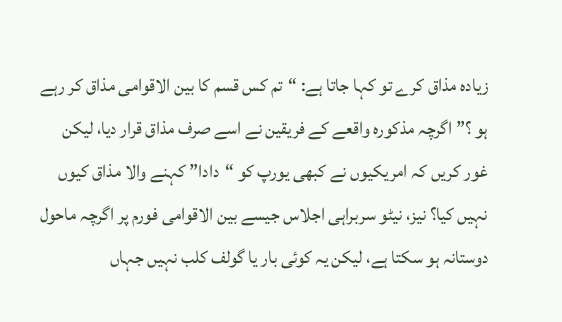زیادہ مذاق کرے تو کہا جاتا ہے: “تم کس قسم کا بین الاقوامی مذاق کر رہے ہو ؟” اگرچہ مذکورہ واقعے کے فریقین نے اسے صرف مذاق قرار دیا، لیکن غور کریں کہ امریکیوں نے کبھی یورپ کو “دادا” کہنے والا مذاق کیوں نہیں کیا؟ نیز، نیٹو سربراہی اجلاس جیسے بین الاقوامی فورم پر اگرچہ ماحول دوستانہ ہو سکتا ہے، لیکن یہ کوئی بار یا گولف کلب نہیں جہاں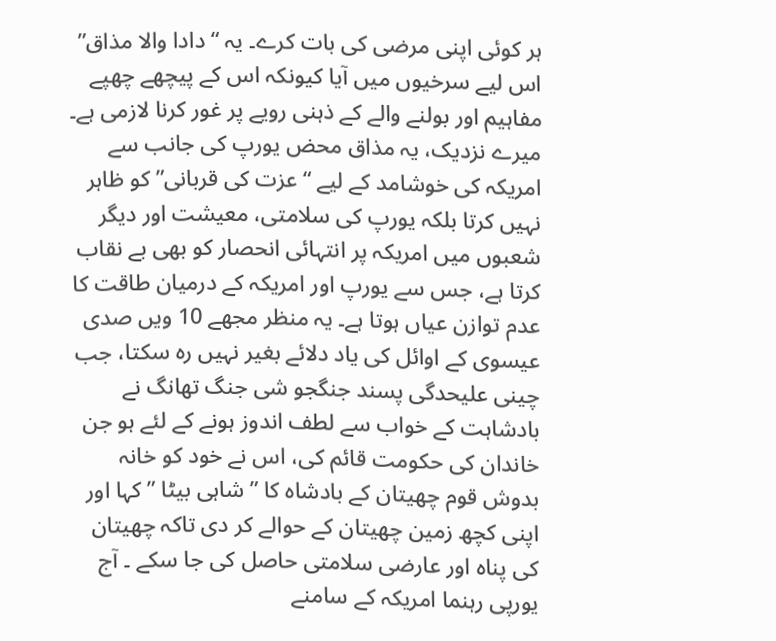ہر کوئی اپنی مرضی کی بات کرے۔ یہ “دادا والا مذاق” اس لیے سرخیوں میں آیا کیونکہ اس کے پیچھے چھپے مفاہیم اور بولنے والے کے ذہنی رویے پر غور کرنا لازمی ہے۔ میرے نزدیک، یہ مذاق محض یورپ کی جانب سے امریکہ کی خوشامد کے لیے “عزت کی قربانی” کو ظاہر نہیں کرتا بلکہ یورپ کی سلامتی، معیشت اور دیگر شعبوں میں امریکہ پر انتہائی انحصار کو بھی بے نقاب کرتا ہے، جس سے یورپ اور امریکہ کے درمیان طاقت کا عدم توازن عیاں ہوتا ہے۔ یہ منظر مجھے 10 ویں صدی عیسوی کے اوائل کی یاد دلائے بغیر نہیں رہ سکتا، جب چینی علیحدگی پسند جنگجو شی جنگ تھانگ نے بادشاہت کے خواب سے لطف اندوز ہونے کے لئے ہو جن خاندان کی حکومت قائم کی، اس نے خود کو خانہ بدوش قوم چھیتان کے بادشاہ کا ” شاہی بیٹا ” کہا اور اپنی کچھ زمین چھیتان کے حوالے کر دی تاکہ چھیتان کی پناہ اور عارضی سلامتی حاصل کی جا سکے ۔ آج یورپی رہنما امریکہ کے سامنے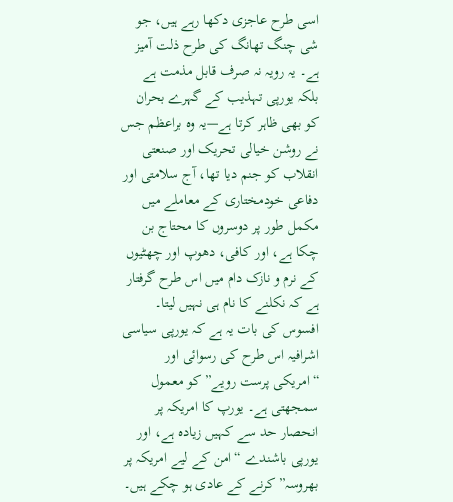اسی طرح عاجزی دکھا رہے ہیں، جو شی چنگ تھانگ کی طرح ذلت آمیز ہے۔ یہ رویہ نہ صرف قابل مذمت ہے بلکہ یورپی تہذیب کے گہرے بحران کو بھی ظاہر کرتا ہے—یہ وہ براعظم جس نے روشن خیالی تحریک اور صنعتی انقلاب کو جنم دیا تھا، آج سلامتی اور دفاعی خودمختاری کے معاملے میں مکمل طور پر دوسروں کا محتاج بن چکا ہے، اور کافی، دھوپ اور چھٹیوں کے نرم و نازک دام میں اس طرح گرفتار ہے کہ نکلنے کا نام ہی نہیں لیتا۔ افسوس کی بات یہ ہے کہ یورپی سیاسی اشرافیہ اس طرح کی رسوائی اور “امریکی پرست رویے” کو معمول سمجھتی ہے۔ یورپ کا امریکہ پر انحصار حد سے کہیں زیادہ ہے، اور یورپی باشندے “امن کے لیے امریکہ پر بھروسہ” کرنے کے عادی ہو چکے ہیں۔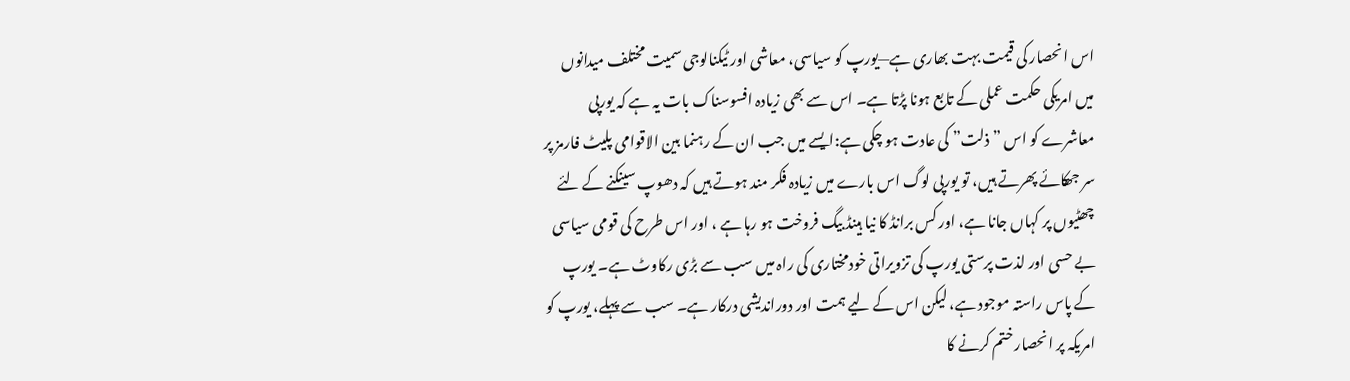اس انحصار کی قیمت بہت بھاری ہے—یورپ کو سیاسی، معاشی اور ٹیکنالوجی سمیت مختلف میدانوں میں امریکی حکمت عملی کے تابع ہونا پڑتا ہے۔ اس سے بھی زیادہ افسوسناک بات یہ ہے کہ یورپی معاشرے کو اس ” ذلت” کی عادت ہو چکی ہے:ایسے میں جب ان کے رہنما بین الاقوامی پلیٹ فارمز پر سر جھکائے پھرتے ہیں، تو یورپی لوگ اس بارے میں زیادہ فکر مند ہوتے ہیں کہ دھوپ سینکنے کے لئے چھٹیوں پر کہاں جانا ہے، اور کس برانڈ کا نیا ہینڈ بیگ فروخت ہو رہا ہے ، اور اس طرح کی قومی سیاسی بے حسی اور لذت پرستی یورپ کی تزویراتی خودمختاری کی راہ میں سب سے بڑی رکاوٹ ہے۔ یورپ کے پاس راستہ موجود ہے، لیکن اس کے لیے ہمت اور دوراندیشی درکار ہے۔ سب سے پہلے، یورپ کو امریکہ پر انحصار ختم کرنے کا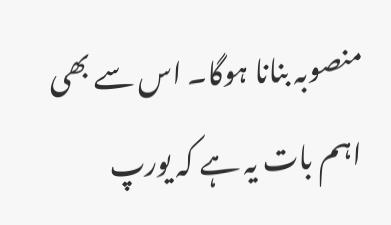منصوبہ بنانا ہوگا۔ اس سے بھی اہم بات یہ ہے کہ یورپ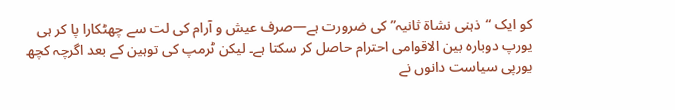کو ایک “ذہنی نشاۃ ثانیہ” کی ضرورت ہے—صرف عیش و آرام کی لت سے چھٹکارا پا کر ہی یورپ دوبارہ بین الاقوامی احترام حاصل کر سکتا ہے۔ لیکن ٹرمپ کی توہین کے بعد اگرچہ کچھ یورپی سیاست دانوں نے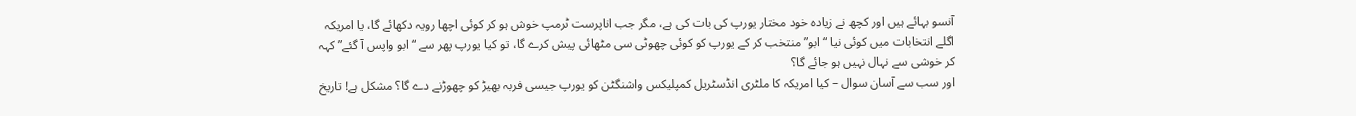آنسو بہائے ہیں اور کچھ نے زیادہ خود مختار یورپ کی بات کی ہے، مگر جب اناپرست ٹرمپ خوش ہو کر کوئی اچھا رویہ دکھائے گا، یا امریکہ اگلے انتخابات میں کوئی نیا “ابو” منتخب کر کے یورپ کو کوئی چھوٹی سی مٹھائی پیش کرے گا، تو کیا یورپ پھر سے “ابو واپس آ گئے” کہہ کر خوشی سے نہال نہیں ہو جائے گا؟
اور سب سے آسان سوال – کیا امریکہ کا ملٹری انڈسٹریل کمپلیکس واشنگٹن کو یورپ جیسی فربہ بھیڑ کو چھوڑنے دے گا؟ مشکل ہے! تاریخ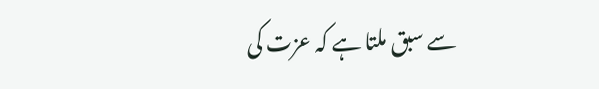سے سبق ملتا ہے کہ عزت کی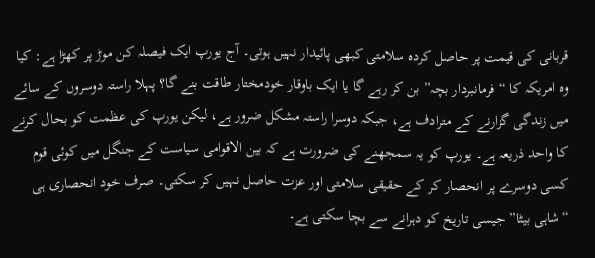قربانی کی قیمت پر حاصل کردہ سلامتی کبھی پائیدار نہیں ہوتی۔ آج یورپ ایک فیصلہ کن موڑ پر کھڑا ہے: کیا وہ امریکہ کا “فرمانبردار بچہ” بن کر رہے گا یا ایک باوقار خودمختار طاقت بنے گا؟ پہلا راستہ دوسروں کے سائے میں زندگی گزارنے کے مترادف ہے، جبکہ دوسرا راستہ مشکل ضرور ہے، لیکن یورپ کی عظمت کو بحال کرنے کا واحد ذریعہ ہے۔ یورپ کو یہ سمجھنے کی ضرورت ہے کہ بین الاقوامی سیاست کے جنگل میں کوئی قوم کسی دوسرے پر انحصار کر کے حقیقی سلامتی اور عزت حاصل نہیں کر سکتی۔ صرف خود انحصاری ہی “شاہی بیٹا” جیسی تاریخ کو دہرانے سے بچا سکتی ہے۔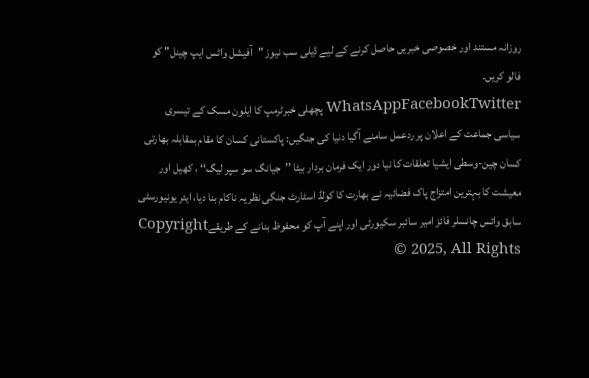روزانہ مستند اور خصوصی خبریں حاصل کرنے کے لیے ڈیلی سب نیوز "آفیشل واٹس ایپ چینل" کو فالو کریں۔
WhatsAppFacebookTwitter پچھلی خبرٹرمپ کا ایلون مسک کے تیسری سیاسی جماعت کے اعلان پر ردعمل سامنے آگیا دنیا کی جنگیں: پاکستانی کسان کا مقام بمقابلہ بھارتی کسان چین-وسطی ایشیا تعلقات کا نیا دور ایک فرمان بردار بیٹا ’’جیانگ سو سپر لیگ‘‘ ، کھیل اور معیشت کا بہترین امتزاج پاک فضائیہ نے بھارت کا کولڈ اسٹارٹ جنگی نظریہ ناکام بنا دیا، ایئر یونیورسٹی سابق وائس چانسلر فائز امیر سائبر سکیورٹی اور اپنے آپ کو محفوظ بنانے کے طریقےCopyright © 2025, All Rights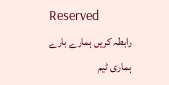Reserved
رابطہ کریں ہمارے بارے ہماری ٹیم